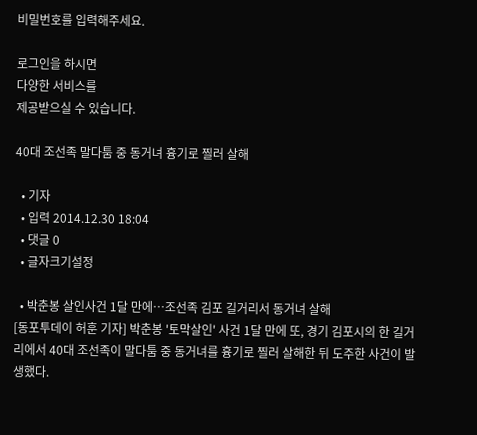비밀번호를 입력해주세요.

로그인을 하시면
다양한 서비스를
제공받으실 수 있습니다.

40대 조선족 말다툼 중 동거녀 흉기로 찔러 살해

  • 기자
  • 입력 2014.12.30 18:04
  • 댓글 0
  • 글자크기설정

  • 박춘봉 살인사건 1달 만에…조선족 김포 길거리서 동거녀 살해
[동포투데이 허훈 기자] 박춘봉 '토막살인' 사건 1달 만에 또, 경기 김포시의 한 길거리에서 40대 조선족이 말다툼 중 동거녀를 흉기로 찔러 살해한 뒤 도주한 사건이 발생했다.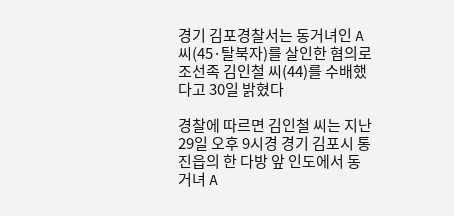경기 김포경찰서는 동거녀인 A 씨(45·탈북자)를 살인한 혐의로 조선족 김인철 씨(44)를 수배했다고 30일 밝혔다

경찰에 따르면 김인철 씨는 지난 29일 오후 9시경 경기 김포시 통진읍의 한 다방 앞 인도에서 동거녀 A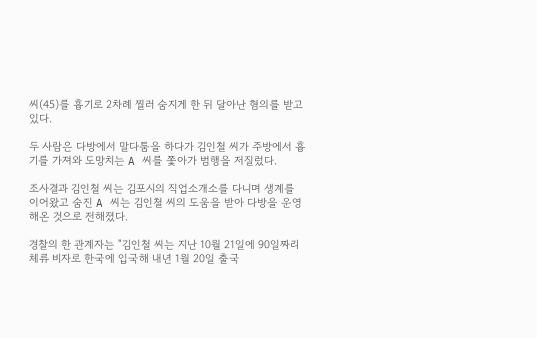씨(45)를 흉기로 2차례 찔러 숨지게 한 뒤 달아난 혐의를 받고 있다.

두 사람은 다방에서 말다툼을 하다가 김인철 씨가 주방에서 흉기를 가져와 도망치는 A 씨를 쫓아가 범행을 저질렀다.

조사결과 김인철 씨는 김포시의 직업소개소를 다니며 생계를 이어왔고 숨진 A 씨는 김인철 씨의 도움을 받아 다방을 운영해온 것으로 전해졌다.

경찰의 한 관계자는 "김인철 씨는 지난 10월 21일에 90일짜리 체류 비자로 한국에 입국해 내년 1월 20일 출국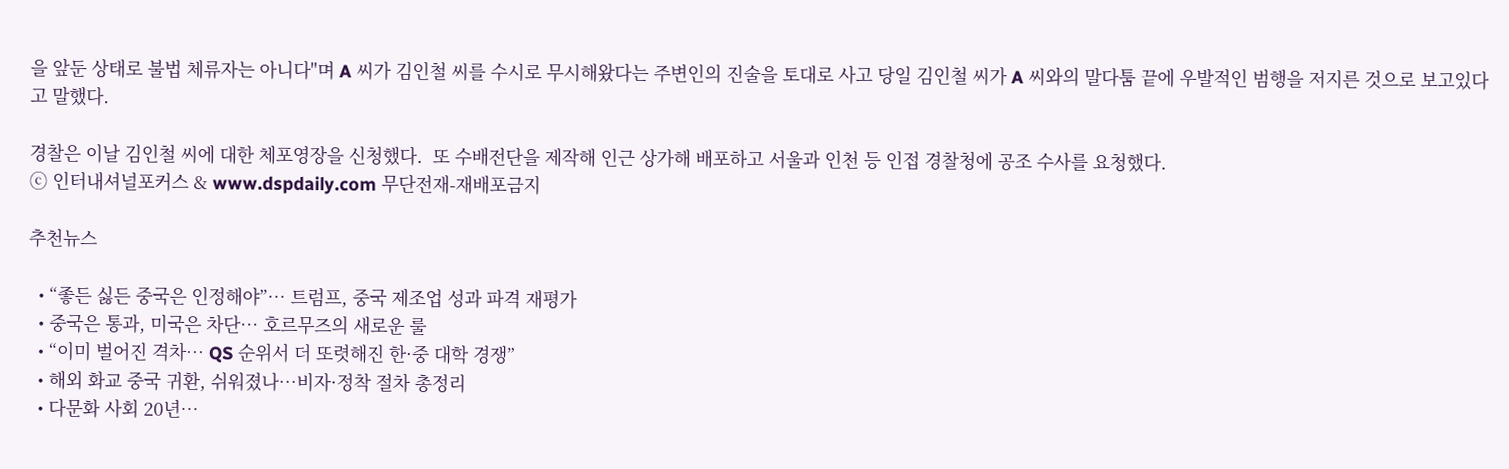을 앞둔 상태로 불법 체류자는 아니다"며 A 씨가 김인철 씨를 수시로 무시해왔다는 주변인의 진술을 토대로 사고 당일 김인철 씨가 A 씨와의 말다툼 끝에 우발적인 범행을 저지른 것으로 보고있다고 말했다.

경찰은 이날 김인철 씨에 대한 체포영장을 신청했다.  또 수배전단을 제작해 인근 상가해 배포하고 서울과 인천 등 인접 경찰청에 공조 수사를 요청했다.
ⓒ 인터내셔널포커스 & www.dspdaily.com 무단전재-재배포금지

추천뉴스

  • “좋든 싫든 중국은 인정해야”… 트럼프, 중국 제조업 성과 파격 재평가
  • 중국은 통과, 미국은 차단… 호르무즈의 새로운 룰
  • “이미 벌어진 격차… QS 순위서 더 또렷해진 한·중 대학 경쟁”
  • 해외 화교 중국 귀환, 쉬워졌나…비자·정착 절차 총정리
  • 다문화 사회 20년…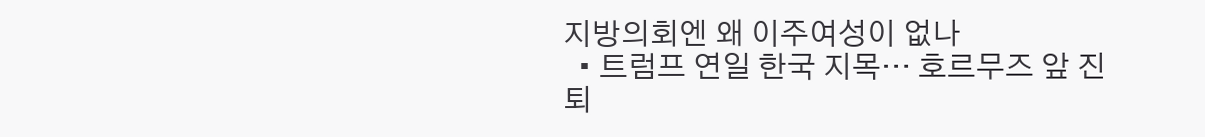지방의회엔 왜 이주여성이 없나
  • 트럼프 연일 한국 지목… 호르무즈 앞 진퇴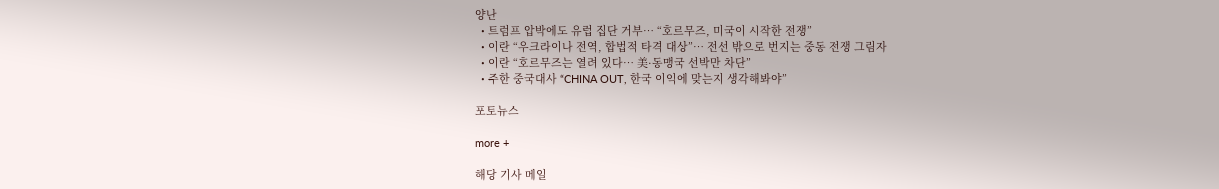양난
  • 트럼프 압박에도 유럽 집단 거부… “호르무즈, 미국이 시작한 전쟁”
  • 이란 “우크라이나 전역, 합법적 타격 대상”… 전선 밖으로 번지는 중동 전쟁 그림자
  • 이란 “호르무즈는 열려 있다… 美·동맹국 선박만 차단”
  • 주한 중국대사 “CHINA OUT, 한국 이익에 맞는지 생각해봐야”

포토뉴스

more +

해당 기사 메일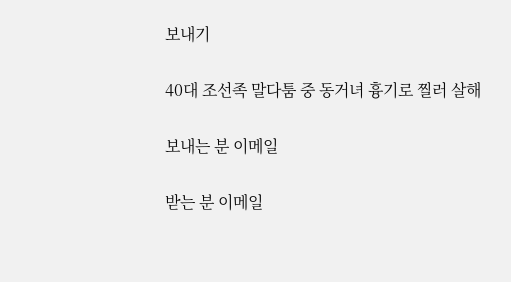보내기

40대 조선족 말다툼 중 동거녀 흉기로 찔러 살해

보내는 분 이메일

받는 분 이메일